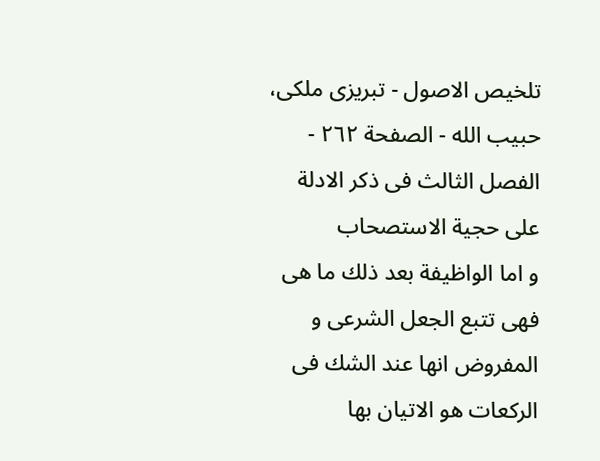تلخيص الاصول - تبریزی ملکی، حبیب الله - الصفحة ٢٦٢ -           الفصل الثالث فى ذكر الادلة على حجية الاستصحاب
و اما الواظيفة بعد ذلك ما هى فهى تتبع الجعل الشرعى و المفروض انها عند الشك فى الركعات هو الاتيان بها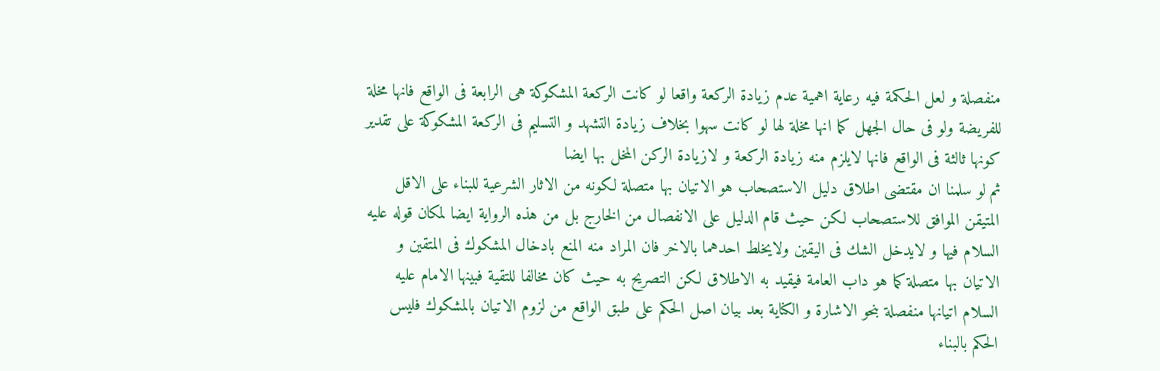منفصلة و لعل الحكمة فيه رعاية اهمية عدم زيادة الركعة واقعا لو كانت الركعة المشكوكة هى الرابعة فى الواقع فانها مخلة للفريضة ولو فى حال الجهل كما انها مخلة لها لو كانت سهوا بخلاف زيادة التشهد و التسليم فى الركعة المشكوكة على تقدير كونها ثالثة فى الواقع فانها لايلزم منه زيادة الركعة و لازيادة الركن المخل بها ايضا
ثم لو سلمنا ان مقتضى اطلاق دليل الاستصحاب هو الاتيان بها متصلة لكونه من الاثار الشرعية للبناء على الاقل المتيقن الموافق للاستصحاب لكن حيث قام الدليل على الانفصال من الخارج بل من هذه الرواية ايضا لمكان قوله عليه السلام فيها و لايدخل الشك فى اليقين ولايخلط احدهما بالاخر فان المراد منه المنع بادخال المشكوك فى المتقين و الاتيان بها متصلة كما هو داب العامة فيقيد به الاطلاق لكن التصريح به حيث كان مخالفا للتقية فبينها الامام عليه السلام اتيانها منفصلة بنحو الاشارة و الكناية بعد بيان اصل الحكم على طبق الواقع من لزوم الاتيان بالمشكوك فليس الحكم بالبناء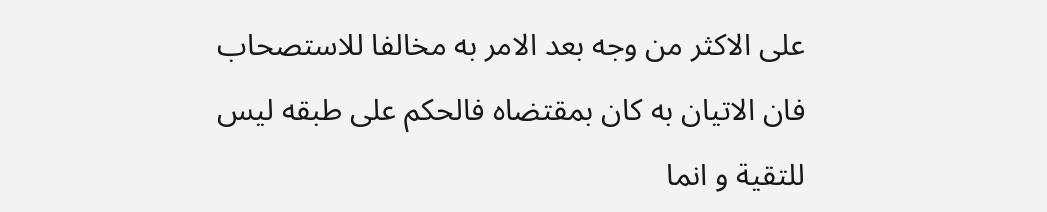على الاكثر من وجه بعد الامر به مخالفا للاستصحاب فان الاتيان به كان بمقتضاه فالحكم على طبقه ليس للتقية و انما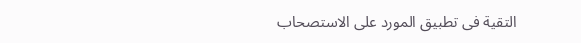التقية فى تطبيق المورد على الاستصحاب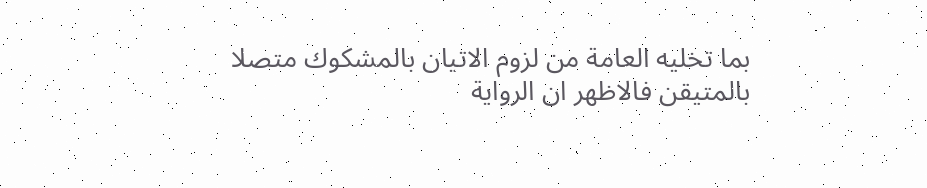بما تخليه العامة من لزوم الاتيان بالمشكوك متصلا بالمتيقن فالاظهر ان الرواية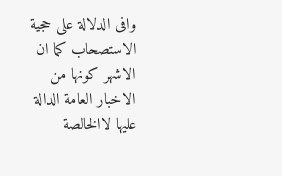وافى الدلالة على حجية الاستصحاب كما ان الاشهر كونها من الاخبار العامة الدالة عليها لاالخالصة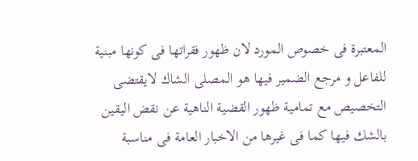المعتبرة فى خصوص المورد لان ظهور فقراتها فى كونها مبنية للفاعل و مرجع الضمير فيها هو المصلى الشاك لايقتضى التخصيص مع تمامية ظهور القضية الناهية عن نقض اليقين بالشك فيها كما فى غيرها من الاخبار العامة فى مناسبة